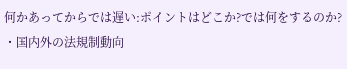何かあってからでは遅い:ポイントはどこか?では何をするのか?
・国内外の法規制動向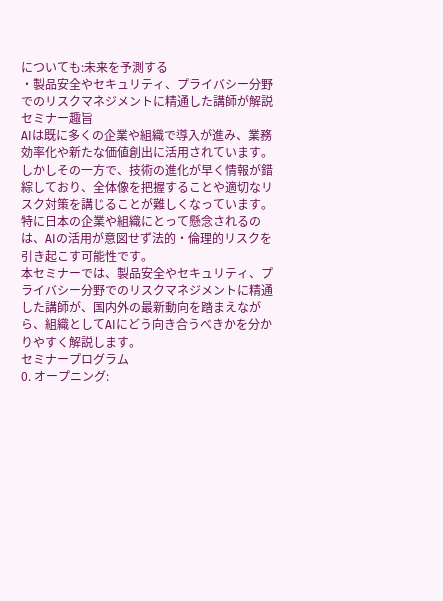についても:未来を予測する
・製品安全やセキュリティ、プライバシー分野でのリスクマネジメントに精通した講師が解説
セミナー趣旨
AIは既に多くの企業や組織で導入が進み、業務効率化や新たな価値創出に活用されています。しかしその一方で、技術の進化が早く情報が錯綜しており、全体像を把握することや適切なリスク対策を講じることが難しくなっています。特に日本の企業や組織にとって懸念されるのは、AIの活用が意図せず法的・倫理的リスクを引き起こす可能性です。
本セミナーでは、製品安全やセキュリティ、プライバシー分野でのリスクマネジメントに精通した講師が、国内外の最新動向を踏まえながら、組織としてAIにどう向き合うべきかを分かりやすく解説します。
セミナープログラム
0. オープニング: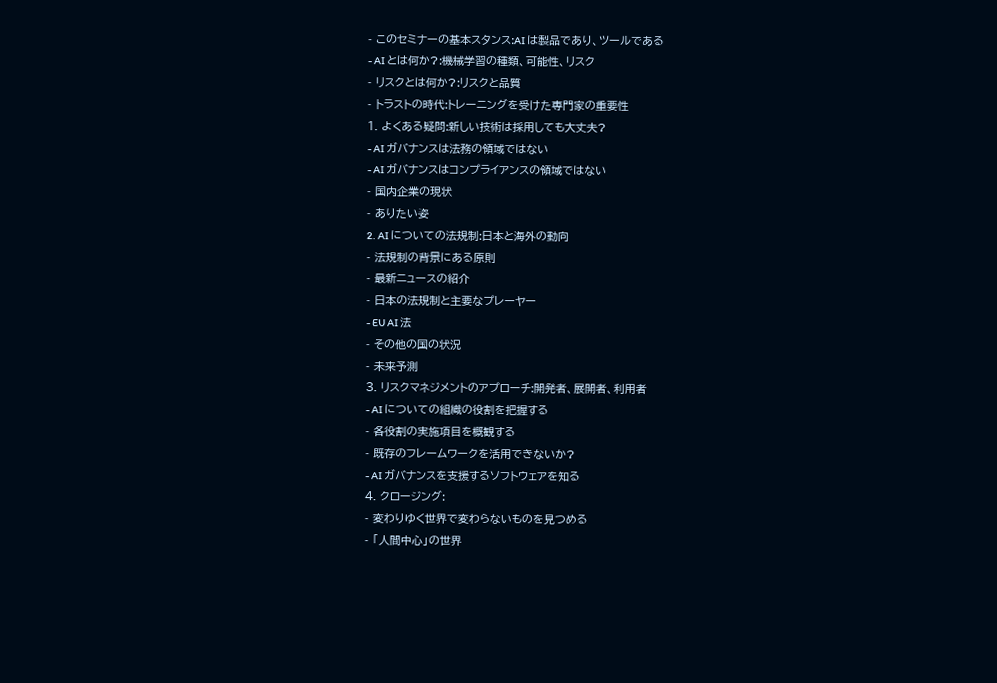- このセミナーの基本スタンス:AI は製品であり、ツールである
- AI とは何か?:機械学習の種類、可能性、リスク
- リスクとは何か?:リスクと品質
- トラストの時代:トレーニングを受けた専門家の重要性
1. よくある疑問:新しい技術は採用しても大丈夫?
- AI ガバナンスは法務の領域ではない
- AI ガバナンスはコンプライアンスの領域ではない
- 国内企業の現状
- ありたい姿
2. AI についての法規制:日本と海外の動向
- 法規制の背景にある原則
- 最新ニュースの紹介
- 日本の法規制と主要なプレーヤー
- EU AI 法
- その他の国の状況
- 未来予測
3. リスクマネジメントのアプローチ:開発者、展開者、利用者
- AI についての組織の役割を把握する
- 各役割の実施項目を概観する
- 既存のフレームワークを活用できないか?
- AI ガバナンスを支援するソフトウェアを知る
4. クロージング:
- 変わりゆく世界で変わらないものを見つめる
- 「人間中心」の世界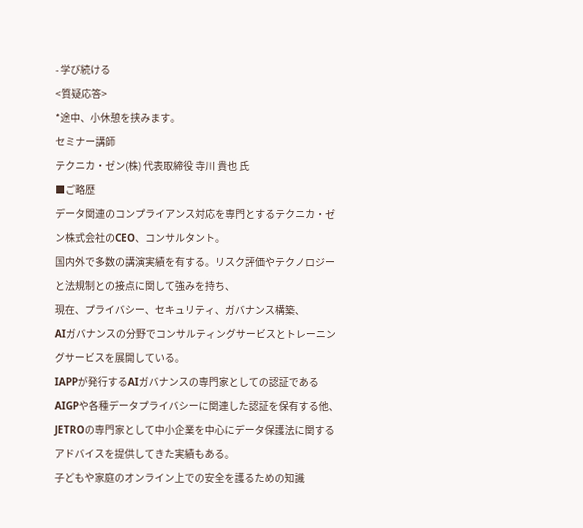- 学び続ける
<質疑応答>
*途中、小休憩を挟みます。
セミナー講師
テクニカ・ゼン(株) 代表取締役 寺川 貴也 氏
■ご略歴
データ関連のコンプライアンス対応を専門とするテクニカ・ゼン株式会社のCEO、コンサルタント。
国内外で多数の講演実績を有する。リスク評価やテクノロジーと法規制との接点に関して強みを持ち、
現在、プライバシー、セキュリティ、ガバナンス構築、
AIガバナンスの分野でコンサルティングサービスとトレーニングサービスを展開している。
IAPPが発行するAIガバナンスの専門家としての認証であるAIGPや各種データプライバシーに関連した認証を保有する他、
JETROの専門家として中小企業を中心にデータ保護法に関するアドバイスを提供してきた実績もある。
子どもや家庭のオンライン上での安全を護るための知識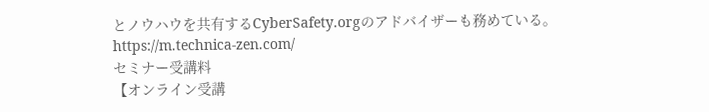とノウハウを共有するCyberSafety.orgのアドバイザーも務めている。
https://m.technica-zen.com/
セミナー受講料
【オンライン受講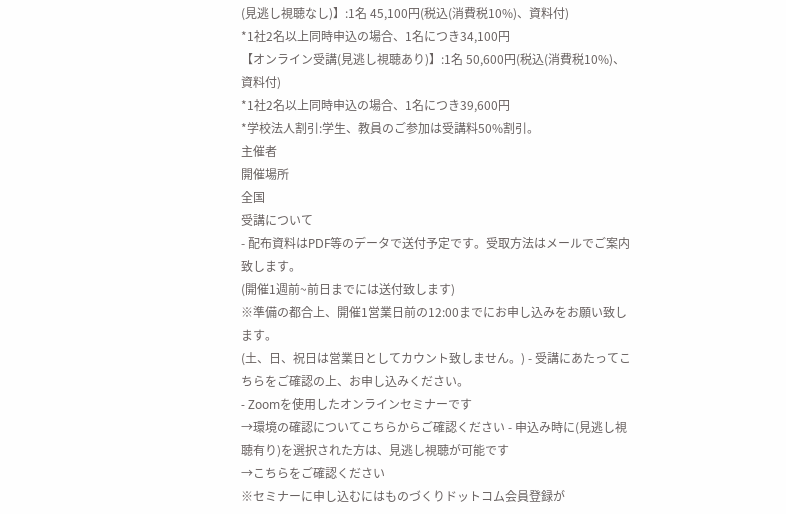(見逃し視聴なし)】:1名 45,100円(税込(消費税10%)、資料付)
*1社2名以上同時申込の場合、1名につき34,100円
【オンライン受講(見逃し視聴あり)】:1名 50,600円(税込(消費税10%)、資料付)
*1社2名以上同時申込の場合、1名につき39,600円
*学校法人割引:学生、教員のご参加は受講料50%割引。
主催者
開催場所
全国
受講について
- 配布資料はPDF等のデータで送付予定です。受取方法はメールでご案内致します。
(開催1週前~前日までには送付致します)
※準備の都合上、開催1営業日前の12:00までにお申し込みをお願い致します。
(土、日、祝日は営業日としてカウント致しません。) - 受講にあたってこちらをご確認の上、お申し込みください。
- Zoomを使用したオンラインセミナーです
→環境の確認についてこちらからご確認ください - 申込み時に(見逃し視聴有り)を選択された方は、見逃し視聴が可能です
→こちらをご確認ください
※セミナーに申し込むにはものづくりドットコム会員登録が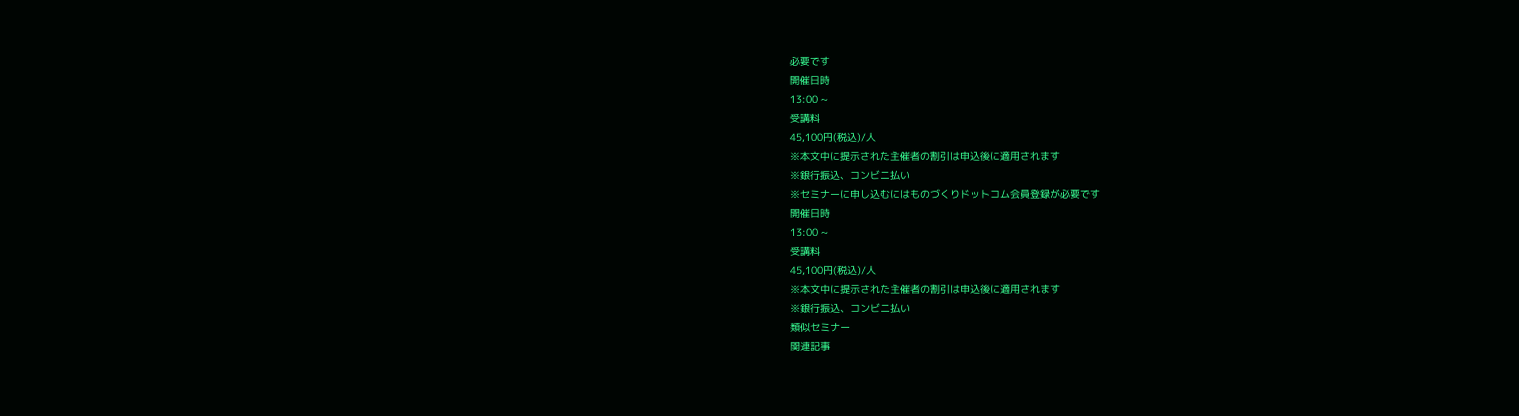必要です
開催日時
13:00 ~
受講料
45,100円(税込)/人
※本文中に提示された主催者の割引は申込後に適用されます
※銀行振込、コンビニ払い
※セミナーに申し込むにはものづくりドットコム会員登録が必要です
開催日時
13:00 ~
受講料
45,100円(税込)/人
※本文中に提示された主催者の割引は申込後に適用されます
※銀行振込、コンビニ払い
類似セミナー
関連記事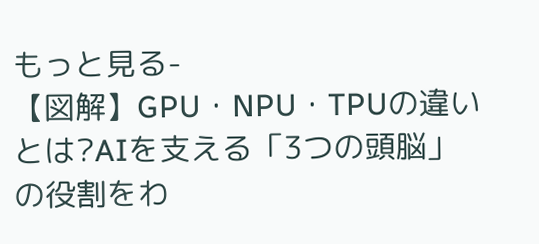もっと見る-
【図解】GPU・NPU・TPUの違いとは?AIを支える「3つの頭脳」の役割をわ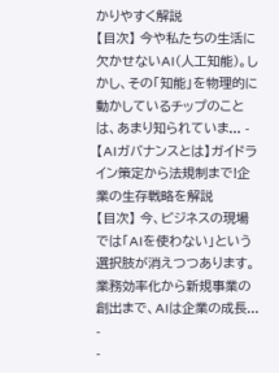かりやすく解説
【目次】 今や私たちの生活に欠かせないAI(人工知能)。しかし、その「知能」を物理的に動かしているチップのことは、あまり知られていま... -
【AIガバナンスとは】ガイドライン策定から法規制まで!企業の生存戦略を解説
【目次】 今、ビジネスの現場では「AIを使わない」という選択肢が消えつつあります。業務効率化から新規事業の創出まで、AIは企業の成長... -
-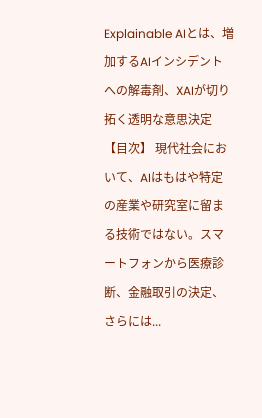Explainable AIとは、増加するAIインシデントへの解毒剤、XAIが切り拓く透明な意思決定
【目次】 現代社会において、AIはもはや特定の産業や研究室に留まる技術ではない。スマートフォンから医療診断、金融取引の決定、さらには...